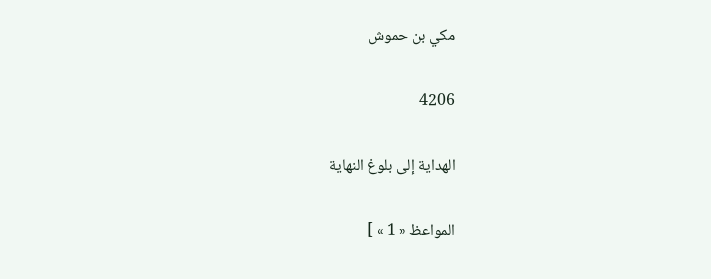مكي بن حموش

4206

الهداية إلى بلوغ النهاية

المواعظ « 1 » ]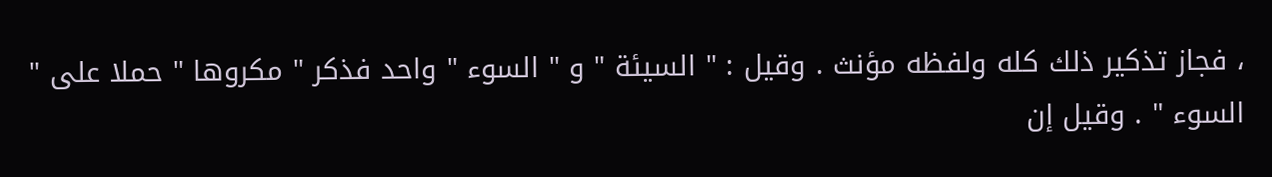، فجاز تذكير ذلك كله ولفظه مؤنث . وقيل : " السيئة " و " السوء " واحد فذكر " مكروها " حملا على " السوء " . وقيل إن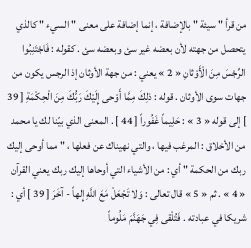من قرأ " سيئة " بالإضافة ، إنما إضافة على معنى " السيء " كالذي يتحصل من جهته لأن بعضه غير سئ وبعضه سئ . كقوله : فَاجْتَنِبُوا الرِّجْسَ مِنَ الْأَوْثانِ « 2 » يعني : من جهة الأوثان إذ الرجس يكون من جهات سوى الأوثان . قوله : ذلِكَ مِمَّا أَوْحى إِلَيْكَ رَبُّكَ مِنَ الْحِكْمَةِ [ 39 ] إلى قوله « 3 » : حَلِيماً غَفُوراً [ 44 ] . المعنى الذي بيّنا لك يا محمد من الأخلاق : المرغب فيها ، والتي نهيناك عن فعلها ، " مما أوحى إليك ربك من الحكمة " أي : من الأشياء التي أوحاها إليك ربك يعني القرآن « 4 » . ثم « 5 » قال تعالى : وَلا تَجْعَلْ مَعَ اللَّهِ إِلهاً - آخَرَ [ 39 ] أي : شريكا في عبادته . فَتُلْقى فِي جَهَنَّمَ مَلُوماً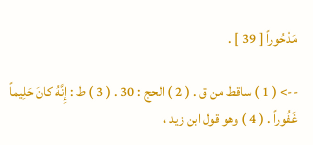مَدْحُوراً [ 39 ] .

--> ( 1 ) ساقط من ق . ( 2 ) الحج : 30 . ( 3 ) ط : إِنَّهُ كانَ حَلِيماً غَفُوراً . ( 4 ) وهو قول ابن زيد ،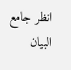انظر جامع البيان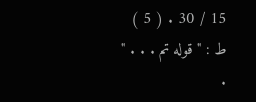15 / 30 . ( 5 ) ط : " قوله تم . . . " .